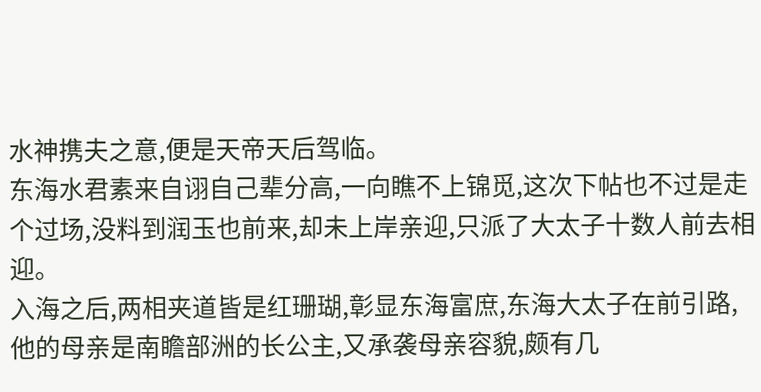水神携夫之意,便是天帝天后驾临。
东海水君素来自诩自己辈分高,一向瞧不上锦觅,这次下帖也不过是走个过场,没料到润玉也前来,却未上岸亲迎,只派了大太子十数人前去相迎。
入海之后,两相夹道皆是红珊瑚,彰显东海富庶,东海大太子在前引路,他的母亲是南瞻部洲的长公主,又承袭母亲容貌,颇有几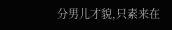分男儿才貌,只素来在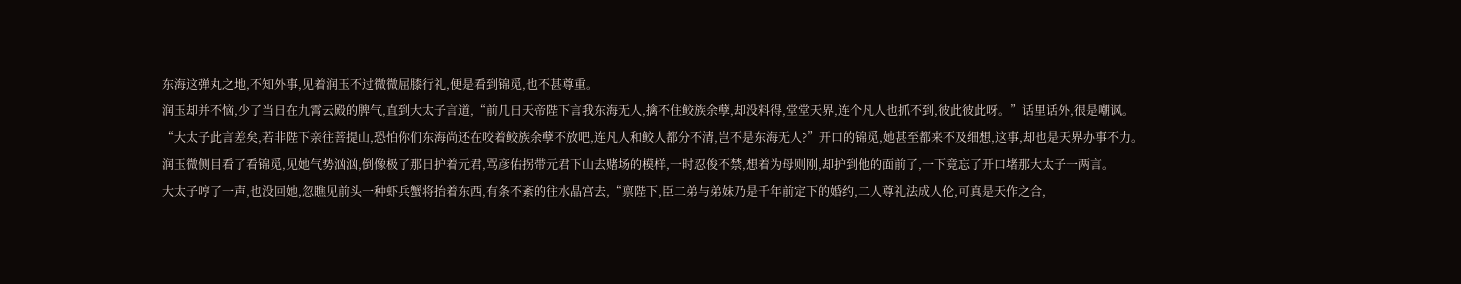东海这弹丸之地,不知外事,见着润玉不过微微屈膝行礼,便是看到锦觅,也不甚尊重。
润玉却并不恼,少了当日在九霄云殿的脾气,直到大太子言道,“前几日天帝陛下言我东海无人,擒不住鲛族余孽,却没料得,堂堂天界,连个凡人也抓不到,彼此彼此呀。”话里话外,很是嘲讽。
“大太子此言差矣,若非陛下亲往菩提山,恐怕你们东海尚还在咬着鲛族余孽不放吧,连凡人和鲛人都分不清,岂不是东海无人?”开口的锦觅,她甚至都来不及细想,这事,却也是天界办事不力。
润玉微侧目看了看锦觅,见她气势汹汹,倒像极了那日护着元君,骂彦佑拐带元君下山去赌场的模样,一时忍俊不禁,想着为母则刚,却护到他的面前了,一下竟忘了开口堵那大太子一两言。
大太子哼了一声,也没回她,忽瞧见前头一种虾兵蟹将抬着东西,有条不紊的往水晶宫去,“禀陛下,臣二弟与弟妹乃是千年前定下的婚约,二人尊礼法成人伦,可真是天作之合,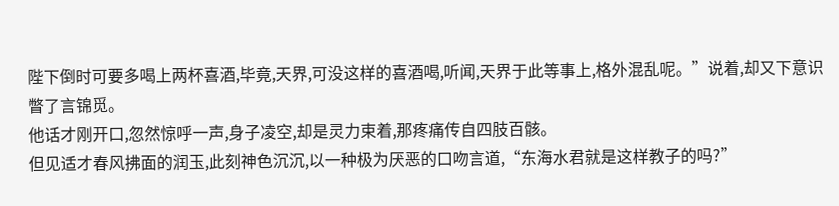陛下倒时可要多喝上两杯喜酒,毕竟,天界,可没这样的喜酒喝,听闻,天界于此等事上,格外混乱呢。”说着,却又下意识瞥了言锦觅。
他话才刚开口,忽然惊呼一声,身子凌空,却是灵力束着,那疼痛传自四肢百骸。
但见适才春风拂面的润玉,此刻神色沉沉,以一种极为厌恶的口吻言道,“东海水君就是这样教子的吗?”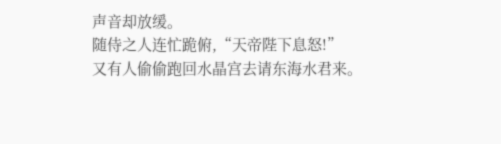声音却放缓。
随侍之人连忙跪俯,“天帝陛下息怒!”
又有人偷偷跑回水晶宫去请东海水君来。